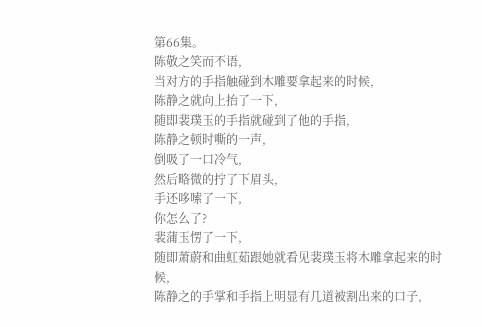第66集。
陈敬之笑而不语,
当对方的手指触碰到木雕要拿起来的时候,
陈静之就向上抬了一下,
随即裴璞玉的手指就碰到了他的手指,
陈静之顿时嘶的一声,
倒吸了一口冷气,
然后略微的拧了下眉头,
手还哆嗦了一下,
你怎么了?
裴蒲玉愣了一下,
随即萧蔚和曲虹茹跟她就看见裴璞玉将木雕拿起来的时候,
陈静之的手掌和手指上明显有几道被割出来的口子,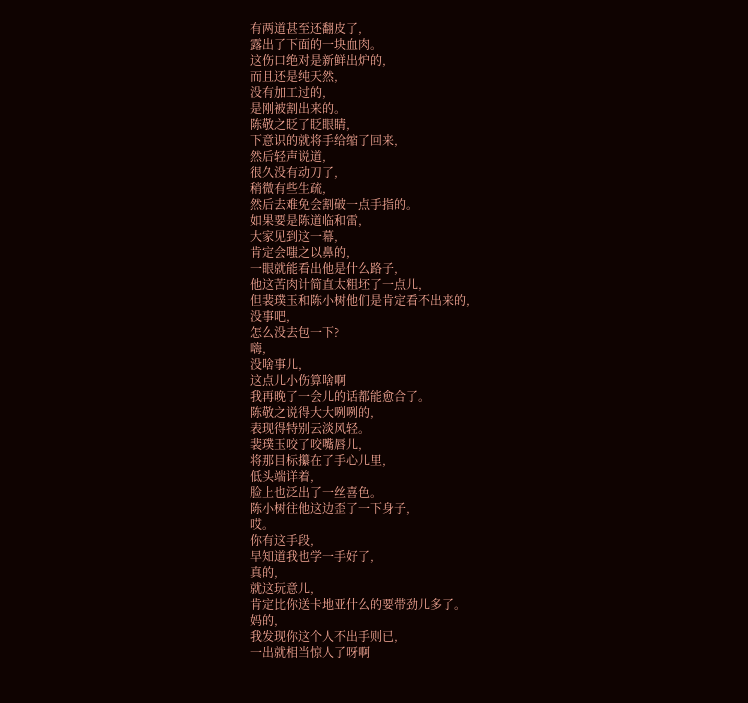有两道甚至还翻皮了,
露出了下面的一块血肉。
这伤口绝对是新鲜出炉的,
而且还是纯天然,
没有加工过的,
是刚被割出来的。
陈敬之眨了眨眼睛,
下意识的就将手给缩了回来,
然后轻声说道,
很久没有动刀了,
稍微有些生疏,
然后去难免会割破一点手指的。
如果要是陈道临和雷,
大家见到这一幕,
肯定会嗤之以鼻的,
一眼就能看出他是什么路子,
他这苦肉计简直太粗坯了一点儿,
但裴璞玉和陈小树他们是肯定看不出来的,
没事吧,
怎么没去包一下?
嗨,
没啥事儿,
这点儿小伤算啥啊
我再晚了一会儿的话都能愈合了。
陈敬之说得大大咧咧的,
表现得特别云淡风轻。
裴璞玉咬了咬嘴唇儿,
将那目标攥在了手心儿里,
低头端详着,
脸上也泛出了一丝喜色。
陈小树往他这边歪了一下身子,
哎。
你有这手段,
早知道我也学一手好了,
真的,
就这玩意儿,
肯定比你送卡地亚什么的要带劲儿多了。
妈的,
我发现你这个人不出手则已,
一出就相当惊人了呀啊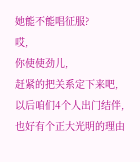她能不能唱征服?
哎,
你使使劲儿,
赶紧的把关系定下来吧,
以后咱们4个人出门结伴,
也好有个正大光明的理由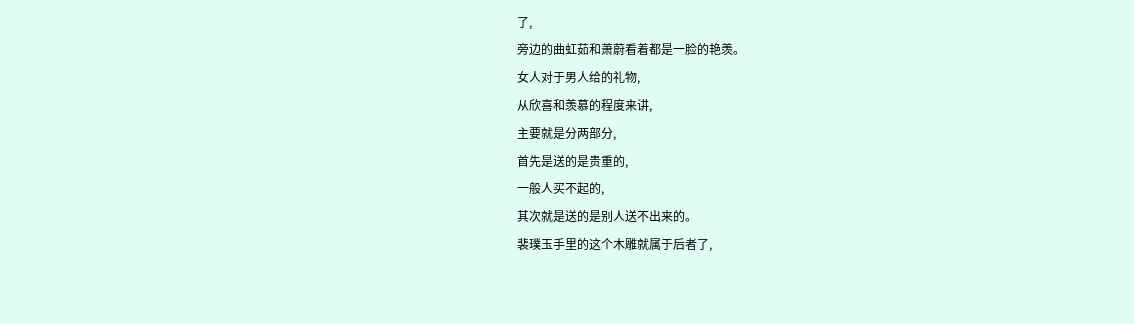了,
旁边的曲虹茹和萧蔚看着都是一脸的艳羡。
女人对于男人给的礼物,
从欣喜和羡慕的程度来讲,
主要就是分两部分,
首先是送的是贵重的,
一般人买不起的,
其次就是送的是别人送不出来的。
裴璞玉手里的这个木雕就属于后者了,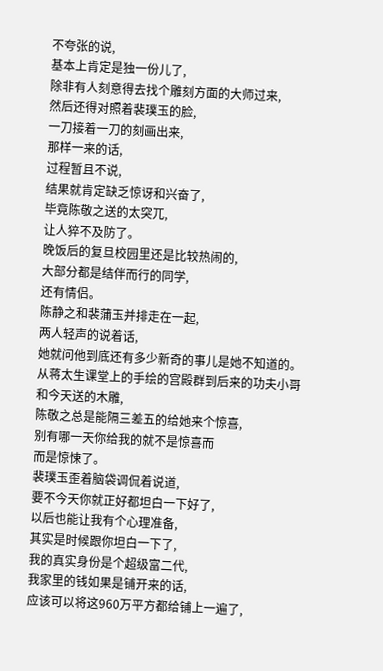不夸张的说,
基本上肯定是独一份儿了,
除非有人刻意得去找个雕刻方面的大师过来,
然后还得对照着裴璞玉的脸,
一刀接着一刀的刻画出来,
那样一来的话,
过程暂且不说,
结果就肯定缺乏惊讶和兴奋了,
毕竟陈敬之送的太突兀,
让人猝不及防了。
晚饭后的复旦校园里还是比较热闹的,
大部分都是结伴而行的同学,
还有情侣。
陈静之和裴蒲玉并排走在一起,
两人轻声的说着话,
她就问他到底还有多少新奇的事儿是她不知道的。
从蒋太生课堂上的手绘的宫殿群到后来的功夫小哥和今天送的木雕,
陈敬之总是能隔三差五的给她来个惊喜,
别有哪一天你给我的就不是惊喜而
而是惊悚了。
裴璞玉歪着脑袋调侃着说道,
要不今天你就正好都坦白一下好了,
以后也能让我有个心理准备,
其实是时候跟你坦白一下了,
我的真实身份是个超级富二代,
我家里的钱如果是铺开来的话,
应该可以将这960万平方都给铺上一遍了,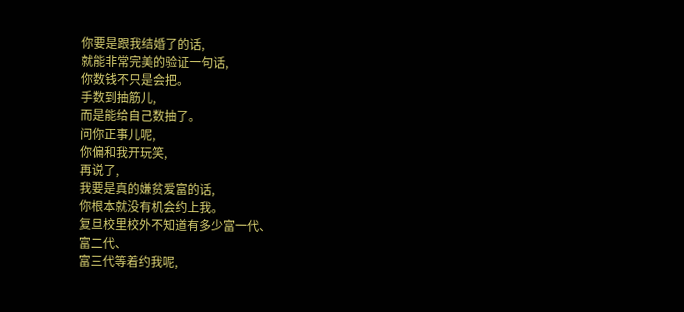你要是跟我结婚了的话,
就能非常完美的验证一句话,
你数钱不只是会把。
手数到抽筋儿,
而是能给自己数抽了。
问你正事儿呢,
你偏和我开玩笑,
再说了,
我要是真的嫌贫爱富的话,
你根本就没有机会约上我。
复旦校里校外不知道有多少富一代、
富二代、
富三代等着约我呢,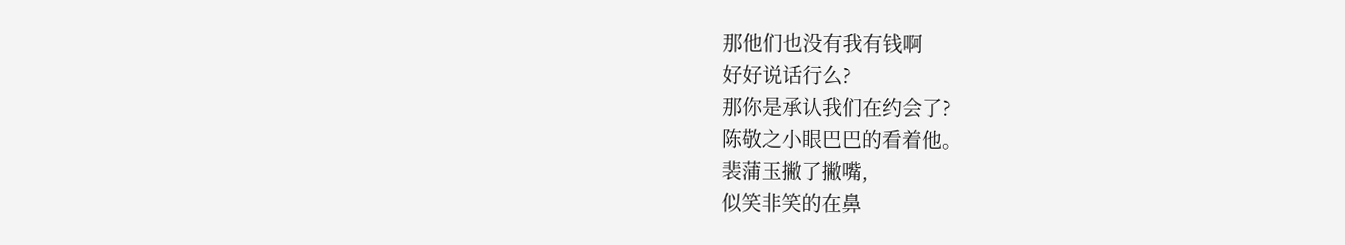那他们也没有我有钱啊
好好说话行么?
那你是承认我们在约会了?
陈敬之小眼巴巴的看着他。
裴蒲玉撇了撇嘴,
似笑非笑的在鼻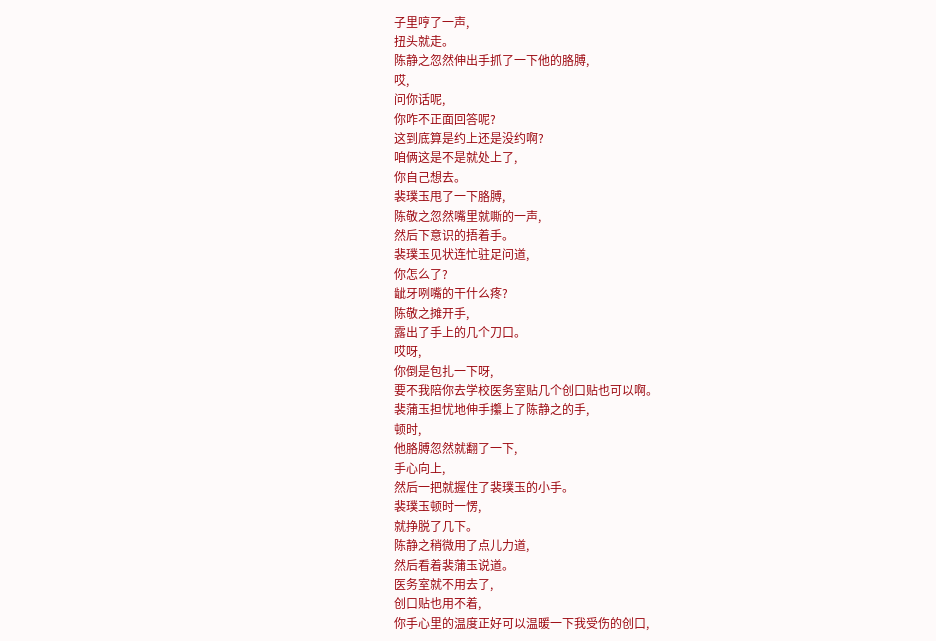子里哼了一声,
扭头就走。
陈静之忽然伸出手抓了一下他的胳膊,
哎,
问你话呢,
你咋不正面回答呢?
这到底算是约上还是没约啊?
咱俩这是不是就处上了,
你自己想去。
裴璞玉甩了一下胳膊,
陈敬之忽然嘴里就嘶的一声,
然后下意识的捂着手。
裴璞玉见状连忙驻足问道,
你怎么了?
龇牙咧嘴的干什么疼?
陈敬之摊开手,
露出了手上的几个刀口。
哎呀,
你倒是包扎一下呀,
要不我陪你去学校医务室贴几个创口贴也可以啊。
裴蒲玉担忧地伸手攥上了陈静之的手,
顿时,
他胳膊忽然就翻了一下,
手心向上,
然后一把就握住了裴璞玉的小手。
裴璞玉顿时一愣,
就挣脱了几下。
陈静之稍微用了点儿力道,
然后看着裴蒲玉说道。
医务室就不用去了,
创口贴也用不着,
你手心里的温度正好可以温暖一下我受伤的创口,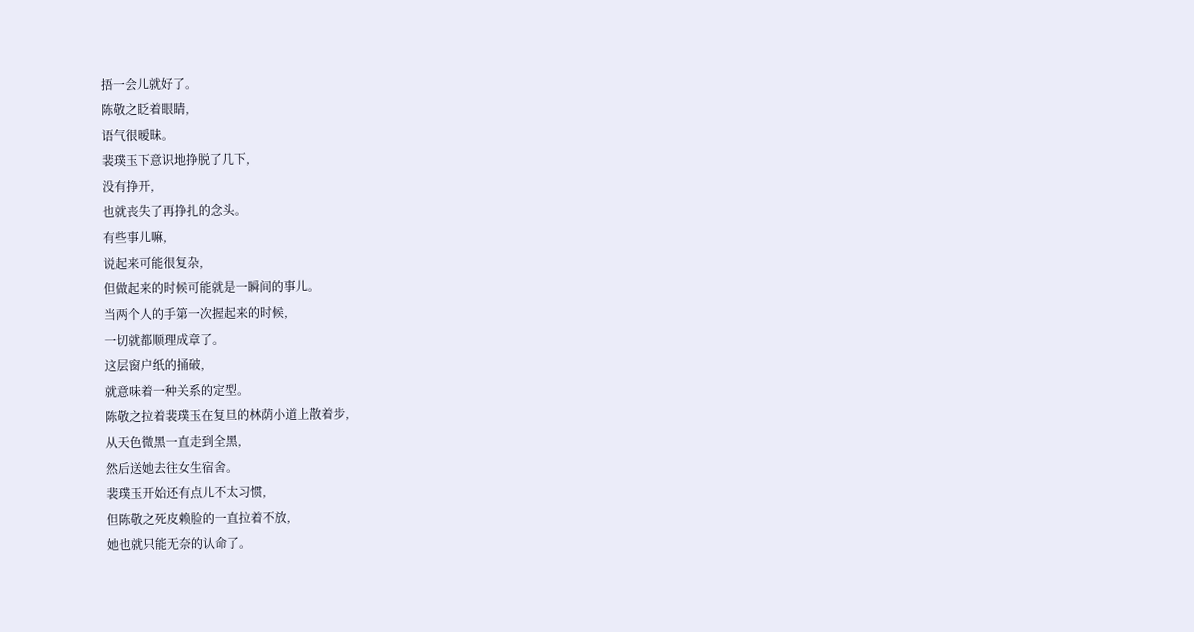捂一会儿就好了。
陈敬之眨着眼睛,
语气很暧昧。
裴璞玉下意识地挣脱了几下,
没有挣开,
也就丧失了再挣扎的念头。
有些事儿嘛,
说起来可能很复杂,
但做起来的时候可能就是一瞬间的事儿。
当两个人的手第一次握起来的时候,
一切就都顺理成章了。
这层窗户纸的捅破,
就意味着一种关系的定型。
陈敬之拉着裴璞玉在复旦的林荫小道上散着步,
从天色微黑一直走到全黑,
然后送她去往女生宿舍。
裴璞玉开始还有点儿不太习惯,
但陈敬之死皮赖脸的一直拉着不放,
她也就只能无奈的认命了。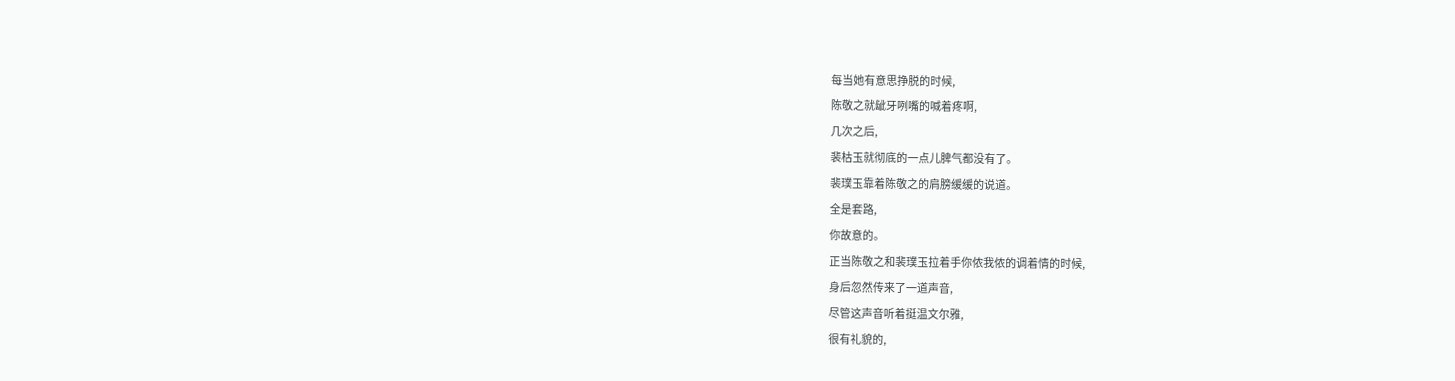每当她有意思挣脱的时候,
陈敬之就龇牙咧嘴的喊着疼啊,
几次之后,
裴枯玉就彻底的一点儿脾气都没有了。
裴璞玉靠着陈敬之的肩膀缓缓的说道。
全是套路,
你故意的。
正当陈敬之和裴璞玉拉着手你侬我侬的调着情的时候,
身后忽然传来了一道声音,
尽管这声音听着挺温文尔雅,
很有礼貌的,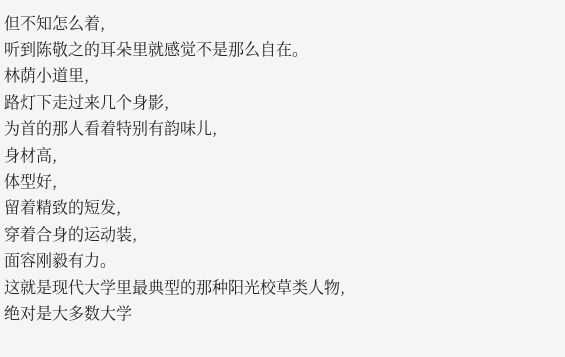但不知怎么着,
听到陈敬之的耳朵里就感觉不是那么自在。
林荫小道里,
路灯下走过来几个身影,
为首的那人看着特别有韵味儿,
身材高,
体型好,
留着精致的短发,
穿着合身的运动装,
面容刚毅有力。
这就是现代大学里最典型的那种阳光校草类人物,
绝对是大多数大学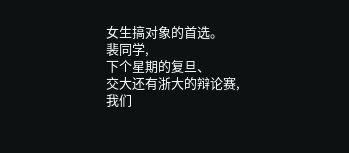女生搞对象的首选。
裴同学,
下个星期的复旦、
交大还有浙大的辩论赛,
我们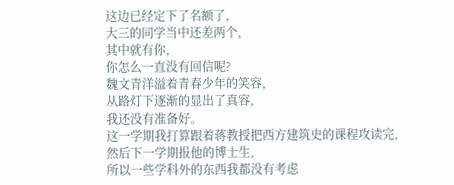这边已经定下了名额了,
大三的同学当中还差两个,
其中就有你,
你怎么一直没有回信呢?
魏文青洋溢着青春少年的笑容,
从路灯下逐渐的显出了真容,
我还没有准备好。
这一学期我打算跟着蒋教授把西方建筑史的课程攻读完,
然后下一学期报他的博士生,
所以一些学科外的东西我都没有考虑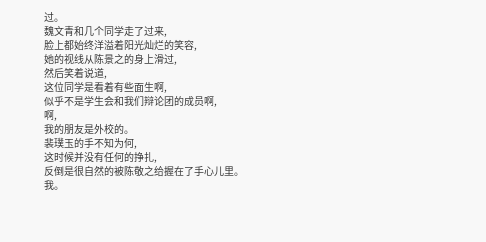过。
魏文青和几个同学走了过来,
脸上都始终洋溢着阳光灿烂的笑容,
她的视线从陈景之的身上滑过,
然后笑着说道,
这位同学是看着有些面生啊,
似乎不是学生会和我们辩论团的成员啊,
啊,
我的朋友是外校的。
裴璞玉的手不知为何,
这时候并没有任何的挣扎,
反倒是很自然的被陈敬之给握在了手心儿里。
我。